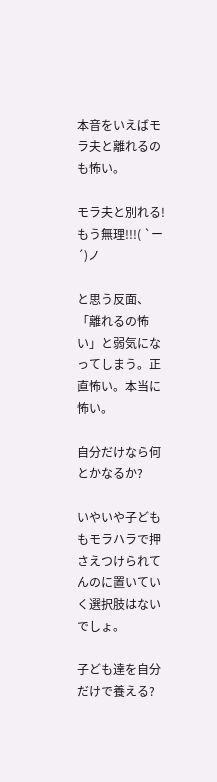本音をいえばモラ夫と離れるのも怖い。

モラ夫と別れる!もう無理!!!( `ー´)ノ

と思う反面、「離れるの怖い」と弱気になってしまう。正直怖い。本当に怖い。

自分だけなら何とかなるか?

いやいや子どももモラハラで押さえつけられてんのに置いていく選択肢はないでしょ。

子ども達を自分だけで養える?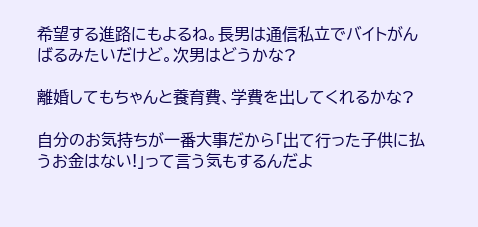希望する進路にもよるね。長男は通信私立でバイトがんばるみたいだけど。次男はどうかな?

離婚してもちゃんと養育費、学費を出してくれるかな?

自分のお気持ちが一番大事だから「出て行った子供に払うお金はない!」って言う気もするんだよ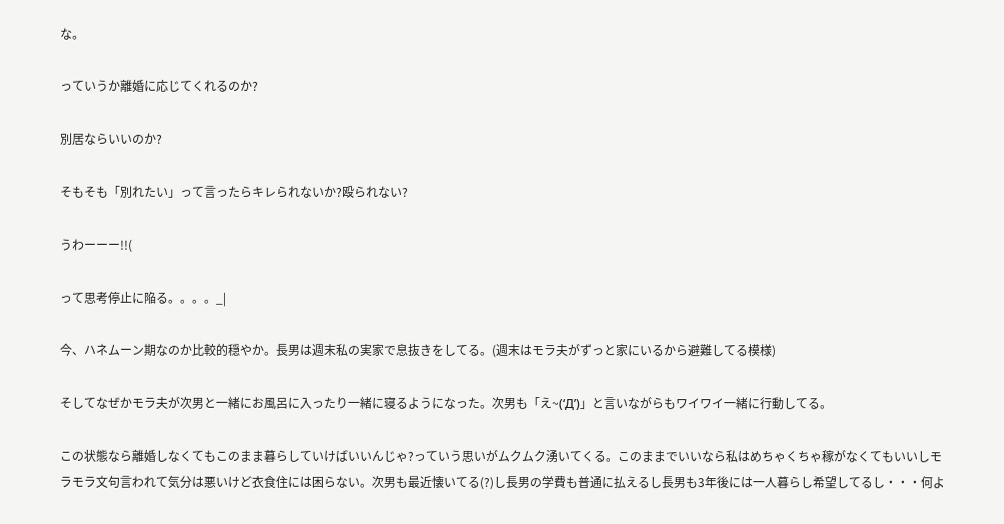な。

っていうか離婚に応じてくれるのか?

別居ならいいのか?

そもそも「別れたい」って言ったらキレられないか?殴られない?

うわーーー!!(

って思考停止に陥る。。。。_|

今、ハネムーン期なのか比較的穏やか。長男は週末私の実家で息抜きをしてる。(週末はモラ夫がずっと家にいるから避難してる模様)

そしてなぜかモラ夫が次男と一緒にお風呂に入ったり一緒に寝るようになった。次男も「え~(‘Д’)」と言いながらもワイワイ一緒に行動してる。

この状態なら離婚しなくてもこのまま暮らしていけばいいんじゃ?っていう思いがムクムク湧いてくる。このままでいいなら私はめちゃくちゃ稼がなくてもいいしモラモラ文句言われて気分は悪いけど衣食住には困らない。次男も最近懐いてる(?)し長男の学費も普通に払えるし長男も3年後には一人暮らし希望してるし・・・何よ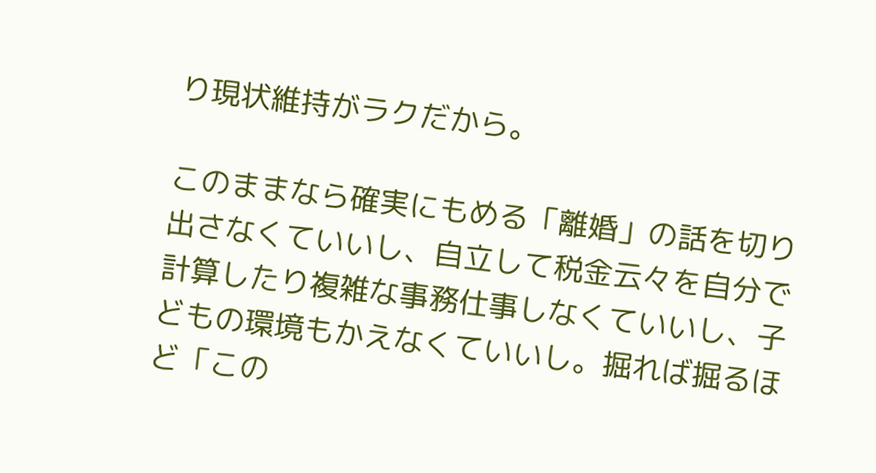り現状維持がラクだから。

このままなら確実にもめる「離婚」の話を切り出さなくていいし、自立して税金云々を自分で計算したり複雑な事務仕事しなくていいし、子どもの環境もかえなくていいし。掘れば掘るほど「この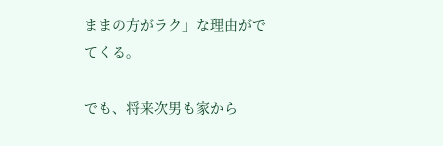ままの方がラク」な理由がでてくる。

でも、将来次男も家から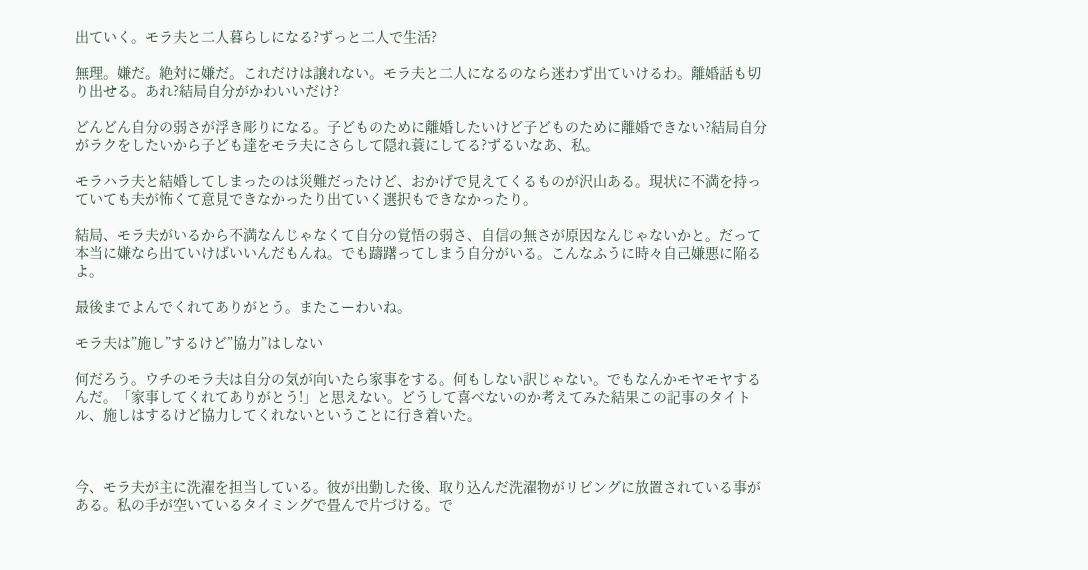出ていく。モラ夫と二人暮らしになる?ずっと二人で生活?

無理。嫌だ。絶対に嫌だ。これだけは譲れない。モラ夫と二人になるのなら迷わず出ていけるわ。離婚話も切り出せる。あれ?結局自分がかわいいだけ?

どんどん自分の弱さが浮き彫りになる。子どものために離婚したいけど子どものために離婚できない?結局自分がラクをしたいから子ども達をモラ夫にさらして隠れ蓑にしてる?ずるいなあ、私。

モラハラ夫と結婚してしまったのは災難だったけど、おかげで見えてくるものが沢山ある。現状に不満を持っていても夫が怖くて意見できなかったり出ていく選択もできなかったり。

結局、モラ夫がいるから不満なんじゃなくて自分の覚悟の弱さ、自信の無さが原因なんじゃないかと。だって本当に嫌なら出ていけばいいんだもんね。でも躊躇ってしまう自分がいる。こんなふうに時々自己嫌悪に陥るよ。

最後までよんでくれてありがとう。またこーわいね。

モラ夫は”施し”するけど”協力”はしない

何だろう。ウチのモラ夫は自分の気が向いたら家事をする。何もしない訳じゃない。でもなんかモヤモヤするんだ。「家事してくれてありがとう!」と思えない。どうして喜べないのか考えてみた結果この記事のタイトル、施しはするけど協力してくれないということに行き着いた。



今、モラ夫が主に洗濯を担当している。彼が出勤した後、取り込んだ洗濯物がリビングに放置されている事がある。私の手が空いているタイミングで畳んで片づける。で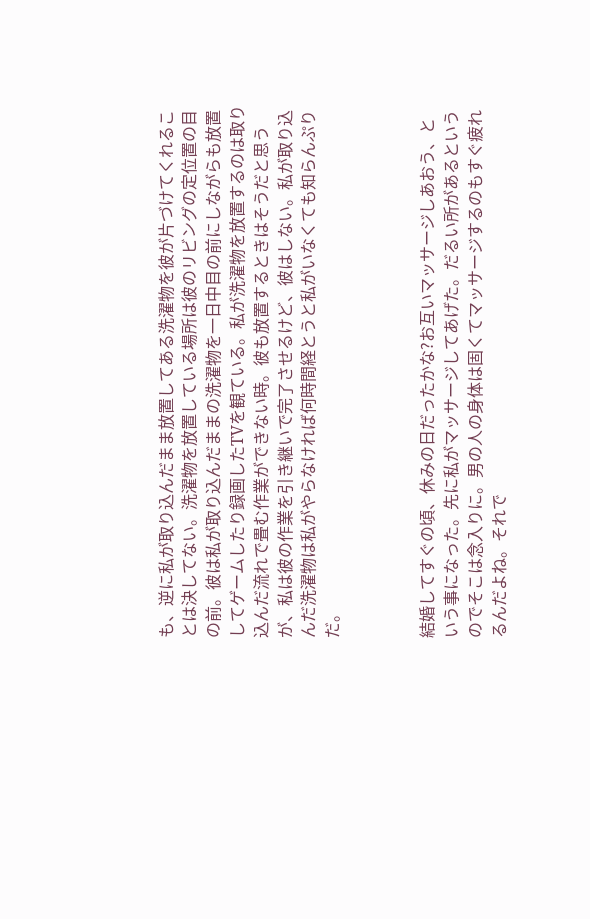も、逆に私が取り込んだまま放置してある洗濯物を彼が片づけてくれることは決してない。洗濯物を放置している場所は彼のリビングの定位置の目の前。彼は私が取り込んだままの洗濯物を一日中目の前にしながらも放置してゲームしたり録画したTVを観ている。私が洗濯物を放置するのは取り込んだ流れで畳む作業ができない時。彼も放置するときはそうだと思うが、私は彼の作業を引き継いで完了させるけど、彼はしない。私が取り込んだ洗濯物は私がやらなければ何時間経とうと私がいなくても知らんぷりだ。



結婚してすぐの頃、休みの日だったかな?お互いマッサージしあおう、という事になった。先に私がマッサージしてあげた。だるい所があるというのでそこは念入りに。男の人の身体は固くてマッサージするのもすぐ疲れるんだよね。それで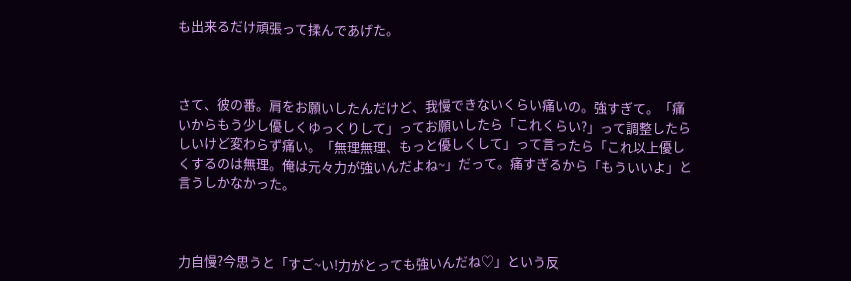も出来るだけ頑張って揉んであげた。



さて、彼の番。肩をお願いしたんだけど、我慢できないくらい痛いの。強すぎて。「痛いからもう少し優しくゆっくりして」ってお願いしたら「これくらい?」って調整したらしいけど変わらず痛い。「無理無理、もっと優しくして」って言ったら「これ以上優しくするのは無理。俺は元々力が強いんだよね~」だって。痛すぎるから「もういいよ」と言うしかなかった。



力自慢?今思うと「すご~い!力がとっても強いんだね♡」という反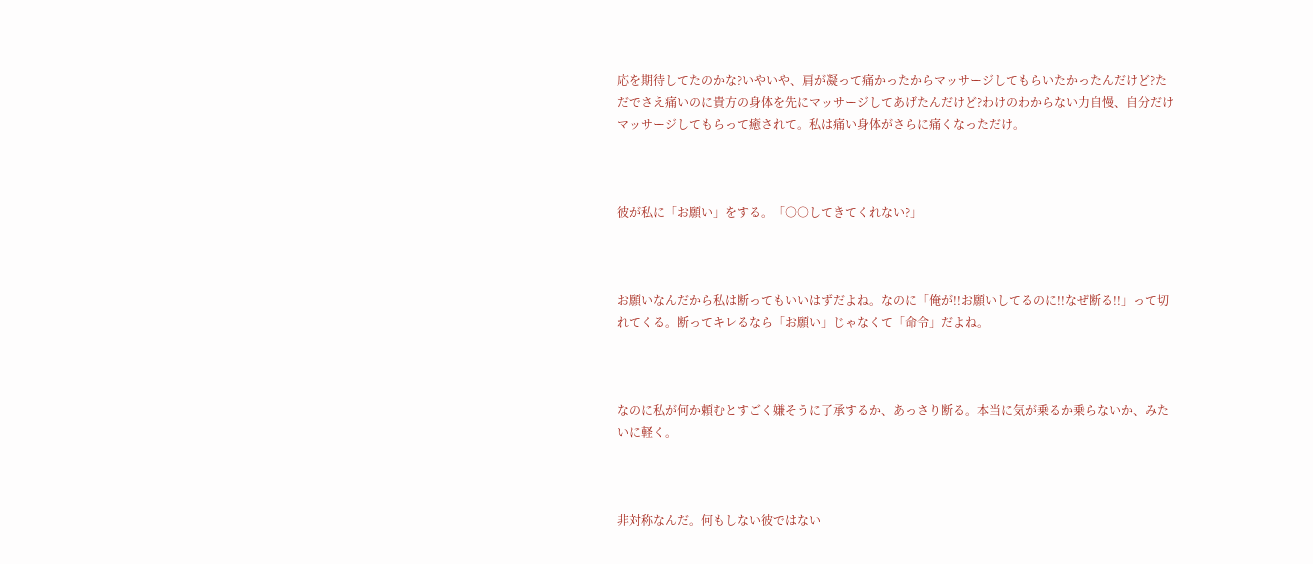応を期待してたのかな?いやいや、肩が凝って痛かったからマッサージしてもらいたかったんだけど?ただでさえ痛いのに貴方の身体を先にマッサージしてあげたんだけど?わけのわからない力自慢、自分だけマッサージしてもらって癒されて。私は痛い身体がさらに痛くなっただけ。



彼が私に「お願い」をする。「○○してきてくれない?」



お願いなんだから私は断ってもいいはずだよね。なのに「俺が!!お願いしてるのに!!なぜ断る!!」って切れてくる。断ってキレるなら「お願い」じゃなくて「命令」だよね。



なのに私が何か頼むとすごく嫌そうに了承するか、あっさり断る。本当に気が乗るか乗らないか、みたいに軽く。



非対称なんだ。何もしない彼ではない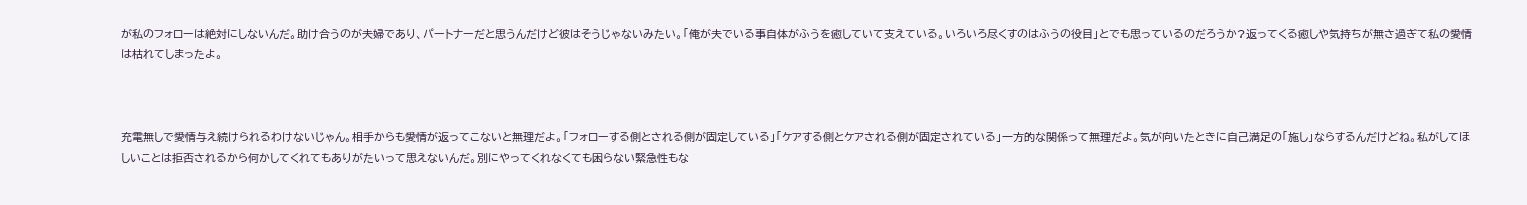が私のフォローは絶対にしないんだ。助け合うのが夫婦であり、パートナーだと思うんだけど彼はそうじゃないみたい。「俺が夫でいる事自体がふうを癒していて支えている。いろいろ尽くすのはふうの役目」とでも思っているのだろうか?返ってくる癒しや気持ちが無さ過ぎて私の愛情は枯れてしまったよ。



充電無しで愛情与え続けられるわけないじゃん。相手からも愛情が返ってこないと無理だよ。「フォローする側とされる側が固定している」「ケアする側とケアされる側が固定されている」一方的な関係って無理だよ。気が向いたときに自己満足の「施し」ならするんだけどね。私がしてほしいことは拒否されるから何かしてくれてもありがたいって思えないんだ。別にやってくれなくても困らない緊急性もな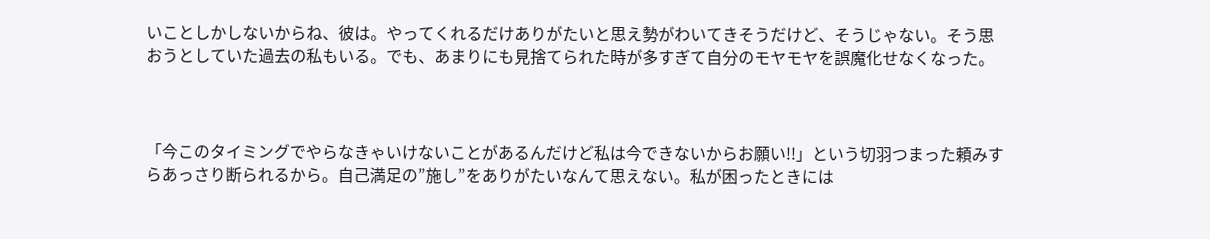いことしかしないからね、彼は。やってくれるだけありがたいと思え勢がわいてきそうだけど、そうじゃない。そう思おうとしていた過去の私もいる。でも、あまりにも見捨てられた時が多すぎて自分のモヤモヤを誤魔化せなくなった。



「今このタイミングでやらなきゃいけないことがあるんだけど私は今できないからお願い!!」という切羽つまった頼みすらあっさり断られるから。自己満足の”施し”をありがたいなんて思えない。私が困ったときには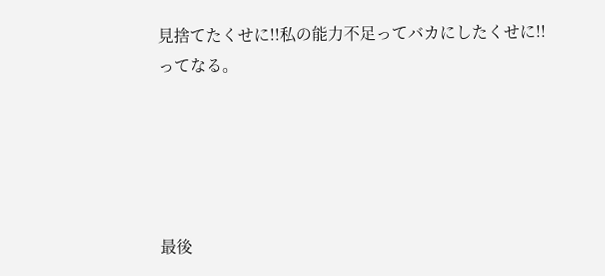見捨てたくせに!!私の能力不足ってバカにしたくせに!!ってなる。





最後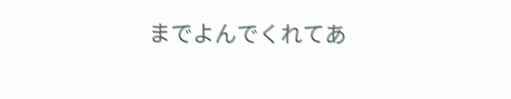までよんでくれてあ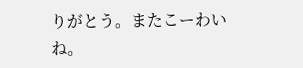りがとう。またこーわいね。